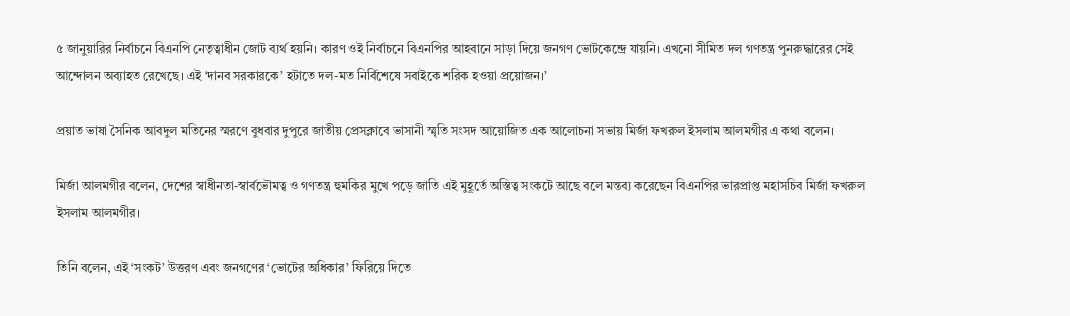৫ জানুয়ারির নির্বাচনে বিএনপি নেতৃত্বাধীন জোট ব্যর্থ হয়নি। কারণ ওই নির্বাচনে বিএনপির আহবানে সাড়া দিয়ে জনগণ ভোটকেন্দ্রে যায়নি। এখনো সীমিত দল গণতন্ত্র পুনরুদ্ধারের সেই আন্দোলন অব্যাহত রেখেছে। এই ‘দানব সরকারকে’ হটাতে দল-মত নির্বিশেষে সবাইকে শরিক হওয়া প্রয়োজন।’

প্রয়াত ভাষা সৈনিক আবদুল মতিনের স্মরণে বুধবার দুপুরে জাতীয় প্রেসক্লাবে ভাসানী স্মৃতি সংসদ আয়োজিত এক আলোচনা সভায় মির্জা ফখরুল ইসলাম আলমগীর এ কথা বলেন।

মির্জা আলমগীর বলেন, দেশের স্বাধীনতা-স্বার্বভৌমত্ব ও গণতন্ত্র হুমকির মুখে পড়ে জাতি এই মুহূর্তে অস্তিত্ব সংকটে আছে বলে মন্তব্য করেছেন বিএনপির ভারপ্রাপ্ত মহাসচিব মির্জা ফখরুল ইসলাম আলমগীর।

তিনি বলেন, এই ‘সংকট’ উত্তরণ এবং জনগণের ‘ভোটের অধিকার’ ফিরিয়ে দিতে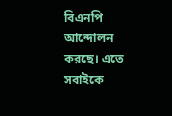বিএনপি আন্দোলন করছে। এতে সবাইকে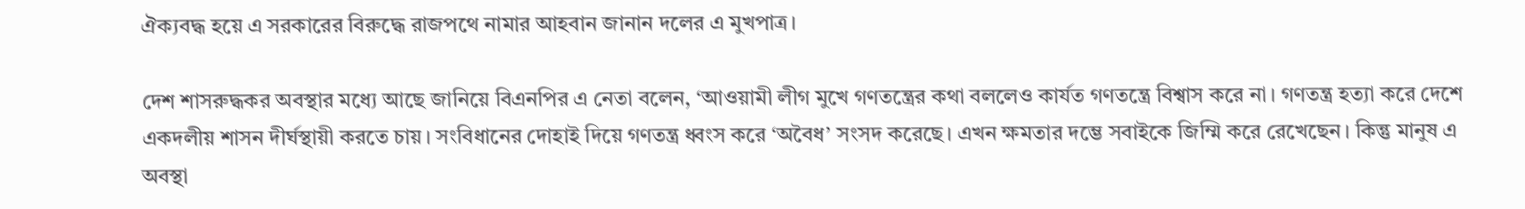ঐক্যবদ্ধ হয়ে এ সরকারের বিরুদ্ধে রাজপথে নামার আহবান জানান দলের এ মুখপাত্র।

দেশ শাসরুদ্ধকর অবস্থার মধ্যে আছে জানিয়ে বিএনপির এ নেতা বলেন, ‘আওয়ামী লীগ মুখে গণতন্ত্রের কথা বললেও কার্যত গণতন্ত্রে বিশ্বাস করে না। গণতন্ত্র হত্যা করে দেশে একদলীয় শাসন দীর্ঘস্থায়ী করতে চায়। সংবিধানের দোহাই দিয়ে গণতন্ত্র ধ্বংস করে ‘অবৈধ’ সংসদ করেছে। এখন ক্ষমতার দম্ভে সবাইকে জিম্মি করে রেখেছেন। কিন্তু মানুষ এ অবস্থা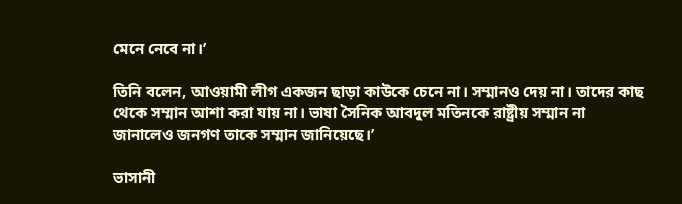মেনে নেবে না।’

তিনি বলেন, আওয়ামী লীগ একজন ছাড়া কাউকে চেনে না। সম্মানও দেয় না। তাদের কাছ থেকে সম্মান আশা করা যায় না। ভাষা সৈনিক আবদুল মতিনকে রাষ্ট্রীয় সম্মান না জানালেও জনগণ তাকে সম্মান জানিয়েছে।’

ভাসানী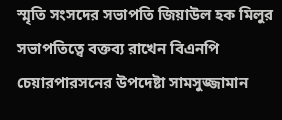স্মৃতি সংসদের সভাপতি জিয়াউল হক মিলুর সভাপতিত্বে বক্তব্য রাখেন বিএনপি চেয়ারপারসনের উপদেষ্টা সামসুজ্জামান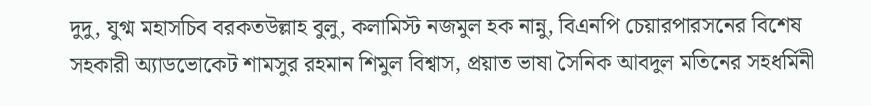দুদু, যুগ্ম মহাসচিব বরকতউল্লাহ বুলু, কলামিস্ট নজমুল হক নান্নু, বিএনপি চেয়ারপারসনের বিশেষ সহকারী অ্যাডভোকেট শামসুর রহমান শিমুল বিশ্বাস, প্রয়াত ভাষা সৈনিক আবদুল মতিনের সহধর্মিনী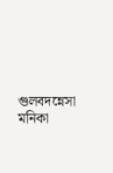গুলবদন্নেসা মনিকা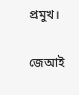প্রমুখ।

জেআই